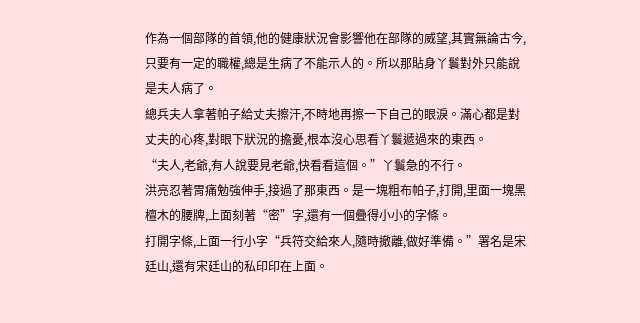作為一個部隊的首領,他的健康狀況會影響他在部隊的威望,其實無論古今,只要有一定的職權,總是生病了不能示人的。所以那貼身丫鬟對外只能說是夫人病了。
總兵夫人拿著帕子給丈夫擦汗,不時地再擦一下自己的眼淚。滿心都是對丈夫的心疼,對眼下狀況的擔憂,根本沒心思看丫鬟遞過來的東西。
“夫人,老爺,有人說要見老爺,快看看這個。”丫鬟急的不行。
洪亮忍著胃痛勉強伸手,接過了那東西。是一塊粗布帕子,打開,里面一塊黑檀木的腰牌,上面刻著“密”字,還有一個疊得小小的字條。
打開字條,上面一行小字“兵符交給來人,隨時撤離,做好準備。”署名是宋廷山,還有宋廷山的私印印在上面。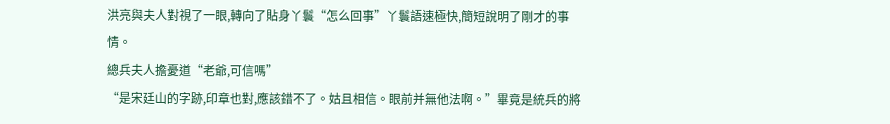洪亮與夫人對視了一眼,轉向了貼身丫鬟“怎么回事”丫鬟語速極快,簡短說明了剛才的事情。
總兵夫人擔憂道“老爺,可信嗎”
“是宋廷山的字跡,印章也對,應該錯不了。姑且相信。眼前并無他法啊。”畢竟是統兵的將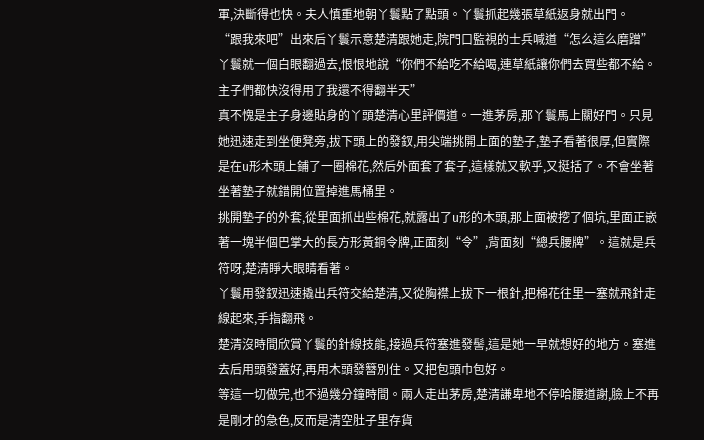軍,決斷得也快。夫人慎重地朝丫鬟點了點頭。丫鬟抓起幾張草紙返身就出門。
“跟我來吧”出來后丫鬟示意楚清跟她走,院門口監視的士兵喊道“怎么這么磨蹭”丫鬟就一個白眼翻過去,恨恨地說“你們不給吃不給喝,連草紙讓你們去買些都不給。主子們都快沒得用了我還不得翻半天”
真不愧是主子身邊貼身的丫頭楚清心里評價道。一進茅房,那丫鬟馬上關好門。只見她迅速走到坐便凳旁,拔下頭上的發釵,用尖端挑開上面的墊子,墊子看著很厚,但實際是在u形木頭上鋪了一圈棉花,然后外面套了套子,這樣就又軟乎,又挺括了。不會坐著坐著墊子就錯開位置掉進馬桶里。
挑開墊子的外套,從里面抓出些棉花,就露出了u形的木頭,那上面被挖了個坑,里面正嵌著一塊半個巴掌大的長方形黃銅令牌,正面刻“令”,背面刻“總兵腰牌”。這就是兵符呀,楚清睜大眼睛看著。
丫鬟用發釵迅速撬出兵符交給楚清,又從胸襟上拔下一根針,把棉花往里一塞就飛針走線起來,手指翻飛。
楚清沒時間欣賞丫鬟的針線技能,接過兵符塞進發髻,這是她一早就想好的地方。塞進去后用頭發蓋好,再用木頭發簪別住。又把包頭巾包好。
等這一切做完,也不過幾分鐘時間。兩人走出茅房,楚清謙卑地不停哈腰道謝,臉上不再是剛才的急色,反而是清空肚子里存貨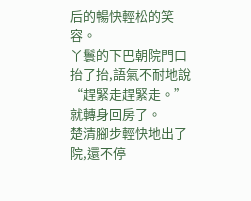后的暢快輕松的笑容。
丫鬟的下巴朝院門口抬了抬,語氣不耐地說“趕緊走趕緊走。”就轉身回房了。
楚清腳步輕快地出了院,還不停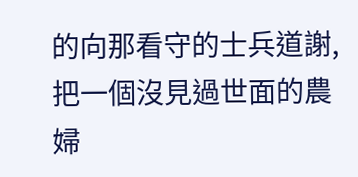的向那看守的士兵道謝,把一個沒見過世面的農婦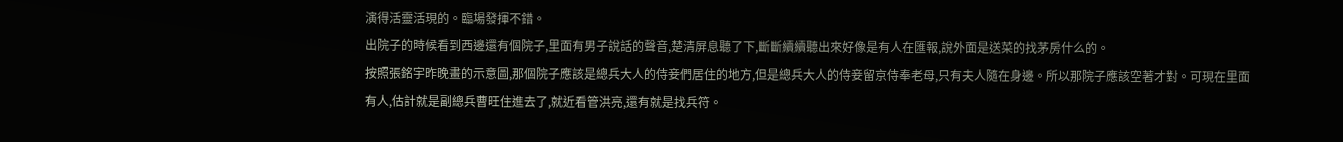演得活靈活現的。臨場發揮不錯。
出院子的時候看到西邊還有個院子,里面有男子說話的聲音,楚清屏息聽了下,斷斷續續聽出來好像是有人在匯報,說外面是送菜的找茅房什么的。
按照張銘宇昨晚畫的示意圖,那個院子應該是總兵大人的侍妾們居住的地方,但是總兵大人的侍妾留京侍奉老母,只有夫人隨在身邊。所以那院子應該空著才對。可現在里面有人,估計就是副總兵曹旺住進去了,就近看管洪亮,還有就是找兵符。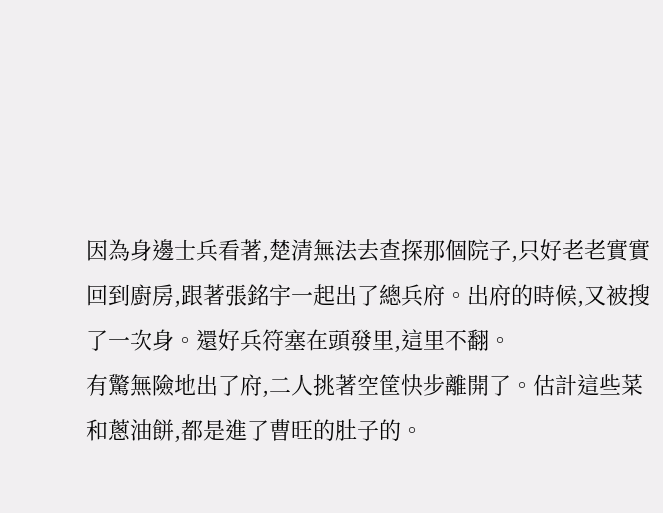因為身邊士兵看著,楚清無法去查探那個院子,只好老老實實回到廚房,跟著張銘宇一起出了總兵府。出府的時候,又被搜了一次身。還好兵符塞在頭發里,這里不翻。
有驚無險地出了府,二人挑著空筐快步離開了。估計這些菜和蔥油餅,都是進了曹旺的肚子的。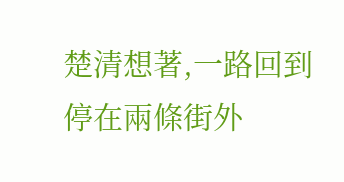楚清想著,一路回到停在兩條街外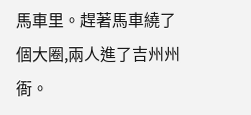馬車里。趕著馬車繞了個大圈,兩人進了吉州州衙。